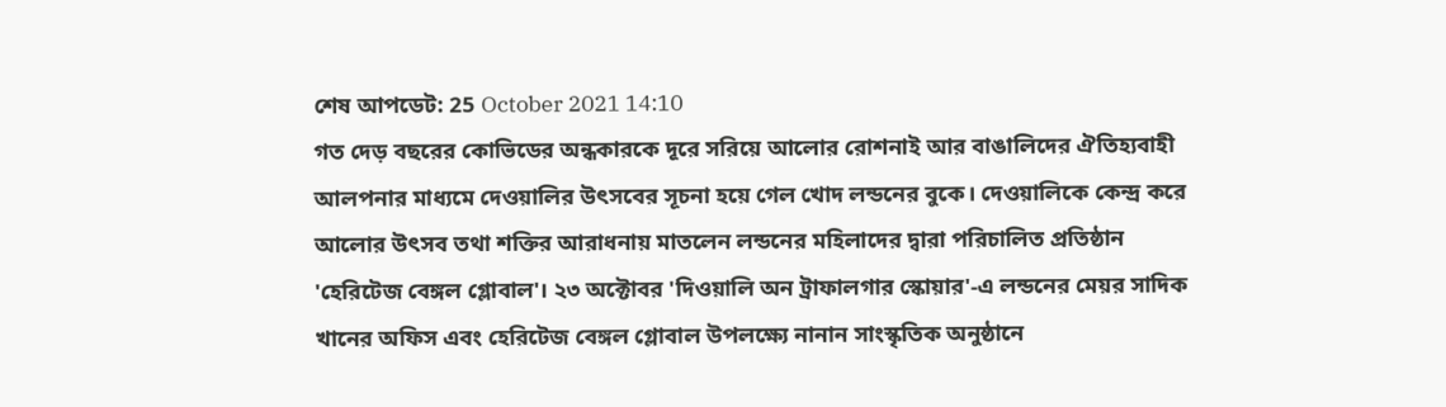শেষ আপডেট: 25 October 2021 14:10
গত দেড় বছরের কোভিডের অন্ধকারকে দূরে সরিয়ে আলোর রোশনাই আর বাঙালিদের ঐতিহ্যবাহী আলপনার মাধ্যমে দেওয়ালির উৎসবের সূচনা হয়ে গেল খোদ লন্ডনের বুকে। দেওয়ালিকে কেন্দ্র করে আলোর উৎসব তথা শক্তির আরাধনায় মাতলেন লন্ডনের মহিলাদের দ্বারা পরিচালিত প্রতিষ্ঠান 'হেরিটেজ বেঙ্গল গ্লোবাল'। ২৩ অক্টোবর 'দিওয়ালি অন ট্রাফালগার স্কোয়ার'-এ লন্ডনের মেয়র সাদিক খানের অফিস এবং হেরিটেজ বেঙ্গল গ্লোবাল উপলক্ষ্যে নানান সাংস্কৃতিক অনুষ্ঠানে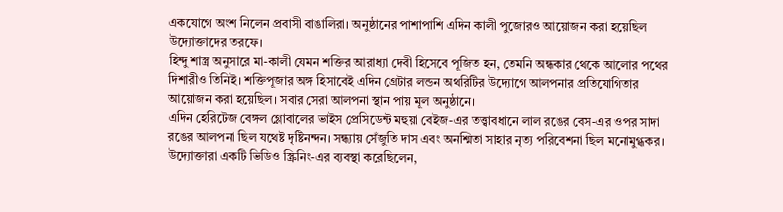একযোগে অংশ নিলেন প্রবাসী বাঙালিরা। অনুষ্ঠানের পাশাপাশি এদিন কালী পুজোরও আয়োজন করা হয়েছিল উদ্যোক্তাদের তরফে।
হিন্দু শাস্ত্র অনুসারে মা-কালী যেমন শক্তির আরাধ্যা দেবী হিসেবে পূজিত হন, তেমনি অন্ধকার থেকে আলোর পথের দিশারীও তিনিই। শক্তিপূজার অঙ্গ হিসাবেই এদিন গ্রেটার লন্ডন অথরিটির উদ্যোগে আলপনার প্রতিযোগিতার আয়োজন করা হয়েছিল। সবার সেরা আলপনা স্থান পায় মূল অনুষ্ঠানে।
এদিন হেরিটেজ বেঙ্গল গ্লোবালের ভাইস প্রেসিডেন্ট মহুয়া বেইজ-এর তত্ত্বাবধানে লাল রঙের বেস-এর ওপর সাদা রঙের আলপনা ছিল যথেষ্ট দৃষ্টিনন্দন। সন্ধ্যায় সেঁজুতি দাস এবং অনশ্মিতা সাহার নৃত্য পরিবেশনা ছিল মনোমুগ্ধকর। উদ্যোক্তারা একটি ভিডিও স্ক্রিনিং-এর ব্যবস্থা করেছিলেন,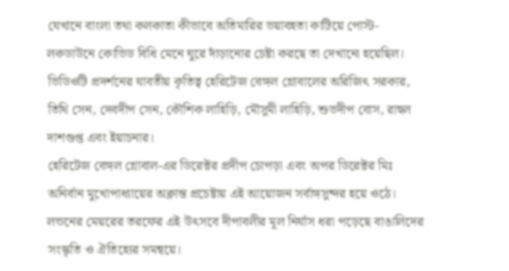যেখানে বাংলা তথা কলকাতা কীভাবে অতিমারির ভয়াবহতা কাটিয়ে পোস্ট-লকডাউনে কোভিড বিধি মেনে ঘুরে দাঁড়ানোর চেষ্টা করছে তা দেখানো হয়েছিল। ভিডিওটি প্রদর্শনের যাবতীয় কৃতিত্ব হেরিটেজ বেঙ্গল গ্লোবালের অরিজিৎ সরকার, তিথি সেন, দেবদীপ সেন, কৌশিক লাহিড়ি, মৌসুমী লাহিড়ি, শুভদীপ বোস, রাহুল দাশগুপ্ত এবং ইয়াচনার।
হেরিটেজ বেঙ্গল গ্লোবাল-এর ডিরেক্টর প্রদীপ চোপড়া এবং অপর ডিরেক্টর মিঃ অনির্বান মুখোপাধ্যায়ের অক্লান্ত প্রচেষ্টায় এই আয়োজন সর্বাঙ্গসুন্দর হয়ে ওঠে। লন্ডনের মেয়রের তরফের এই উৎসবে দীপাবলীর মূল নির্যাস ধরা পড়েছে বাঙালিদের সংস্কৃতি ও ঐতিহ্যের সমন্বয়ে।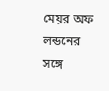মেয়র অফ লন্ডনের সঙ্গে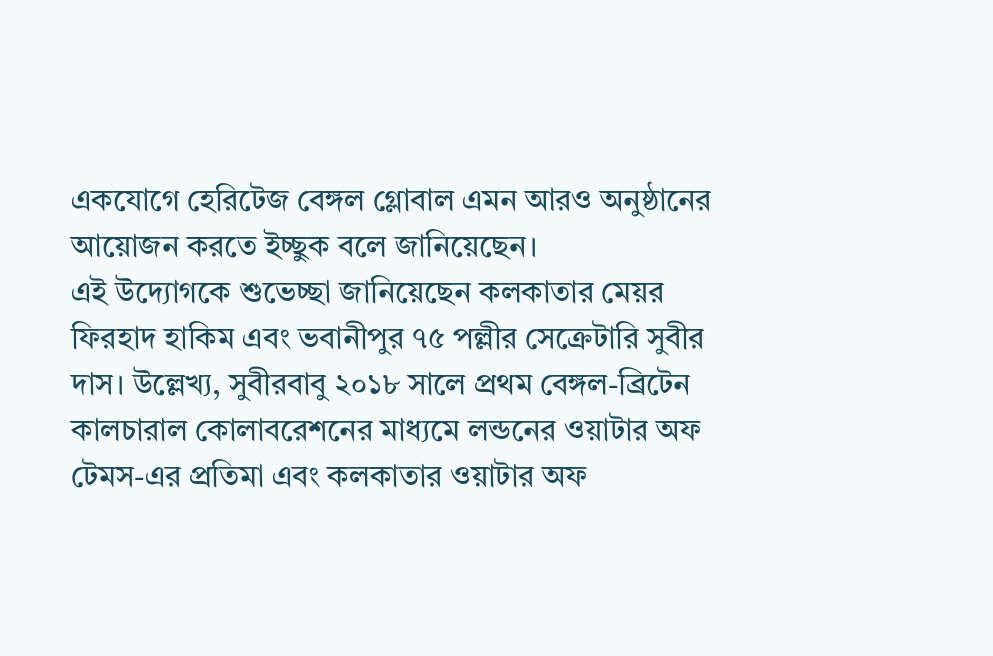একযোগে হেরিটেজ বেঙ্গল গ্লোবাল এমন আরও অনুষ্ঠানের আয়োজন করতে ইচ্ছুক বলে জানিয়েছেন।
এই উদ্যোগকে শুভেচ্ছা জানিয়েছেন কলকাতার মেয়র ফিরহাদ হাকিম এবং ভবানীপুর ৭৫ পল্লীর সেক্রেটারি সুবীর দাস। উল্লেখ্য, সুবীরবাবু ২০১৮ সালে প্রথম বেঙ্গল-ব্রিটেন কালচারাল কোলাবরেশনের মাধ্যমে লন্ডনের ওয়াটার অফ টেমস-এর প্রতিমা এবং কলকাতার ওয়াটার অফ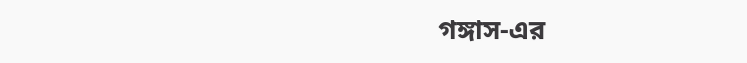গঙ্গাস-এর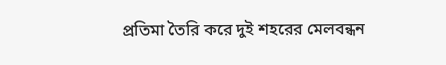প্রতিমা তৈরি করে দুই শহরের মেলবন্ধন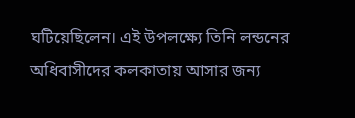ঘটিয়েছিলেন। এই উপলক্ষ্যে তিনি লন্ডনের অধিবাসীদের কলকাতায় আসার জন্য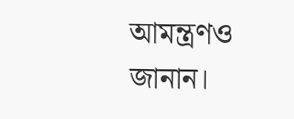আমন্ত্রণও জানান।